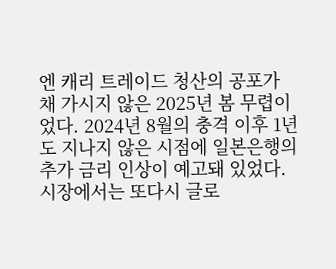엔 캐리 트레이드 청산의 공포가 채 가시지 않은 2025년 봄 무렵이었다. 2024년 8월의 충격 이후 1년도 지나지 않은 시점에 일본은행의 추가 금리 인상이 예고돼 있었다. 시장에서는 또다시 글로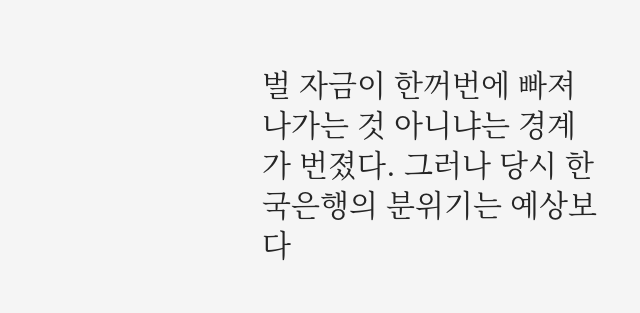벌 자금이 한꺼번에 빠져나가는 것 아니냐는 경계가 번졌다. 그러나 당시 한국은행의 분위기는 예상보다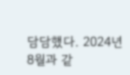담담했다. 2024년 8월과 같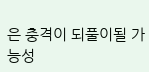은 충격이 되풀이될 가능성